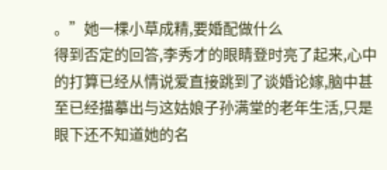。”她一棵小草成精,要婚配做什么
得到否定的回答,李秀才的眼睛登时亮了起来,心中的打算已经从情说爱直接跳到了谈婚论嫁,脑中甚至已经描摹出与这姑娘子孙满堂的老年生活,只是眼下还不知道她的名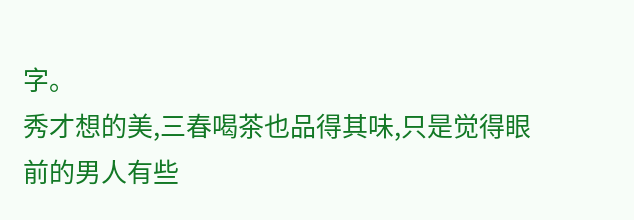字。
秀才想的美,三春喝茶也品得其味,只是觉得眼前的男人有些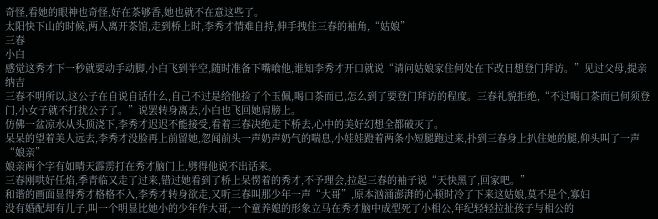奇怪,看她的眼神也奇怪,好在茶够香,她也就不在意这些了。
太阳快下山的时候,两人离开茶馆,走到桥上时,李秀才情难自持,伸手拽住三春的袖角,“姑娘”
三春
小白
感觉这秀才下一秒就要动手动脚,小白飞到半空,随时准备下嘴喰他,谁知李秀才开口就说“请问姑娘家住何处在下改日想登门拜访。”见过父母,提亲纳吉
三春不明所以,这公子在自说自话什么,自己不过是给他捡了个玉佩,喝口茶而已,怎么到了要登门拜访的程度。三春礼貌拒绝,“不过喝口茶而已何须登门,小女子就不打扰公子了。”说罢转身离去,小白也飞回她肩膀上。
仿佛一盆凉水从头顶浇下,李秀才迟迟不能接受,看着三春决绝走下桥去,心中的美好幻想全都破灭了。
呆呆的望着美人远去,李秀才没脸再上前留她,忽闻前头一声奶声奶气的喘息,小娃娃蹬着两条小短腿跑过来,扑到三春身上扒住她的腿,仰头叫了一声“娘亲”
娘亲两个字有如晴天霹雳打在秀才脑门上,劈得他说不出话来。
三春刚哄好任焰,季青临又走了过来,错过她看到了桥上呆愣着的秀才,不予理会,拉起三春的袖子说“天快黑了,回家吧。”
和谐的画面显得秀才格格不入,李秀才转身欲走,又听三春叫那少年一声“大哥”,原本汹涌澎湃的心顿时冷了下来这姑娘,莫不是个,寡妇
没有婚配却有儿子,叫一个明显比她小的少年作大哥,一个童养媳的形象立马在秀才脑中成型死了小相公,年纪轻轻拉扯孩子与相公的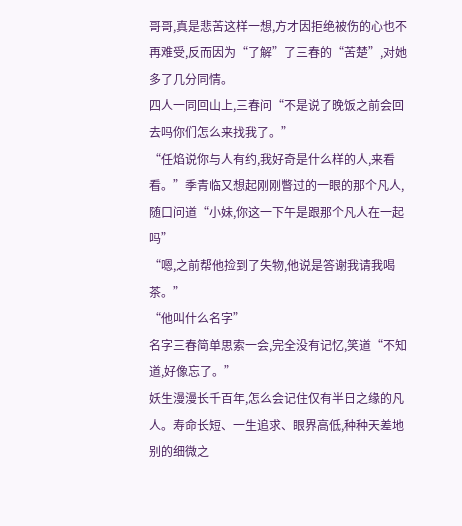哥哥,真是悲苦这样一想,方才因拒绝被伤的心也不再难受,反而因为“了解”了三春的“苦楚”,对她多了几分同情。
四人一同回山上,三春问“不是说了晚饭之前会回去吗你们怎么来找我了。”
“任焰说你与人有约,我好奇是什么样的人,来看看。”季青临又想起刚刚瞥过的一眼的那个凡人,随口问道“小妹,你这一下午是跟那个凡人在一起吗”
“嗯,之前帮他捡到了失物,他说是答谢我请我喝茶。”
“他叫什么名字”
名字三春简单思索一会,完全没有记忆,笑道“不知道,好像忘了。”
妖生漫漫长千百年,怎么会记住仅有半日之缘的凡人。寿命长短、一生追求、眼界高低,种种天差地别的细微之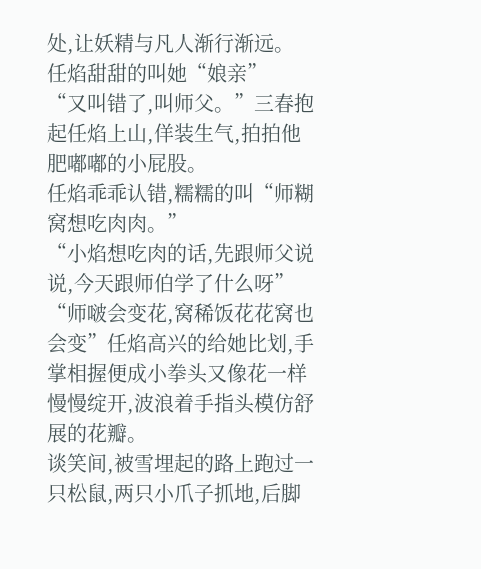处,让妖精与凡人渐行渐远。
任焰甜甜的叫她“娘亲”
“又叫错了,叫师父。”三春抱起任焰上山,佯装生气,拍拍他肥嘟嘟的小屁股。
任焰乖乖认错,糯糯的叫“师糊窝想吃肉肉。”
“小焰想吃肉的话,先跟师父说说,今天跟师伯学了什么呀”
“师啵会变花,窝稀饭花花窝也会变”任焰高兴的给她比划,手掌相握便成小拳头又像花一样慢慢绽开,波浪着手指头模仿舒展的花瓣。
谈笑间,被雪埋起的路上跑过一只松鼠,两只小爪子抓地,后脚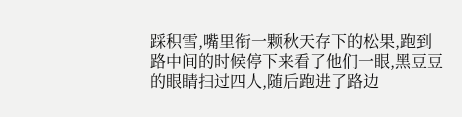踩积雪,嘴里衔一颗秋天存下的松果,跑到路中间的时候停下来看了他们一眼,黑豆豆的眼睛扫过四人,随后跑进了路边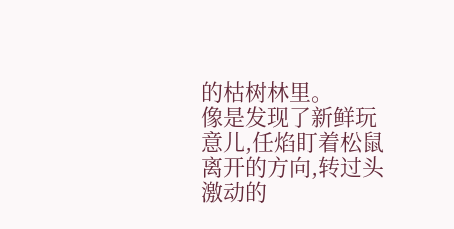的枯树林里。
像是发现了新鲜玩意儿,任焰盯着松鼠离开的方向,转过头激动的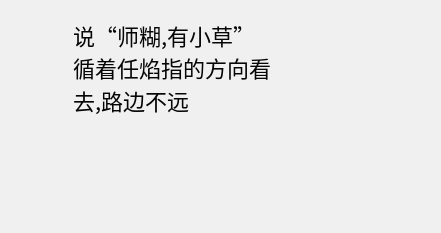说“师糊,有小草”
循着任焰指的方向看去,路边不远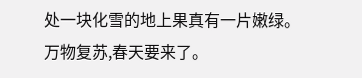处一块化雪的地上果真有一片嫩绿。
万物复苏,春天要来了。